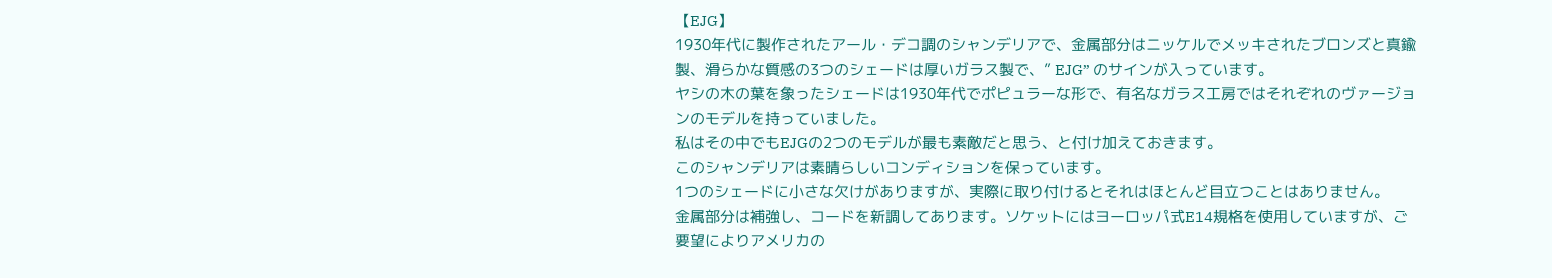【EJG】
1930年代に製作されたアール・デコ調のシャンデリアで、金属部分はニッケルでメッキされたブロンズと真鍮製、滑らかな質感の3つのシェードは厚いガラス製で、” EJG” のサインが入っています。
ヤシの木の葉を象ったシェードは1930年代でポピュラーな形で、有名なガラス工房ではそれぞれのヴァージョンのモデルを持っていました。
私はその中でもEJGの2つのモデルが最も素敵だと思う、と付け加えておきます。
このシャンデリアは素晴らしいコンディションを保っています。
1つのシェードに小さな欠けがありますが、実際に取り付けるとそれはほとんど目立つことはありません。
金属部分は補強し、コードを新調してあります。ソケットにはヨーロッパ式E14規格を使用していますが、ご要望によりアメリカの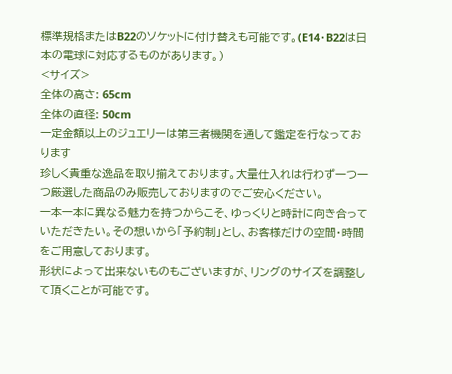標準規格またはB22のソケットに付け替えも可能です。(E14・B22は日本の電球に対応するものがあります。)
<サイズ>
全体の高さ: 65cm
全体の直径: 50cm
一定金額以上のジュエリーは第三者機関を通して鑑定を行なっております
珍しく貴重な逸品を取り揃えております。大量仕入れは行わず一つ一つ厳選した商品のみ販売しておりますのでご安心ください。
一本一本に異なる魅力を持つからこそ、ゆっくりと時計に向き合っていただきたい。その想いから「予約制」とし、お客様だけの空間・時間をご用意しております。
形状によって出来ないものもございますが、リングのサイズを調整して頂くことが可能です。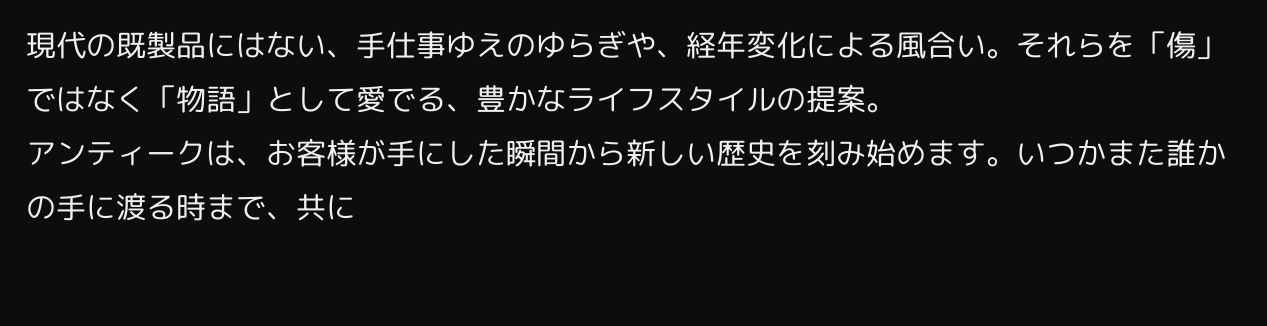現代の既製品にはない、手仕事ゆえのゆらぎや、経年変化による風合い。それらを「傷」ではなく「物語」として愛でる、豊かなライフスタイルの提案。
アンティークは、お客様が手にした瞬間から新しい歴史を刻み始めます。いつかまた誰かの手に渡る時まで、共に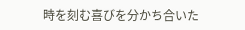時を刻む喜びを分かち合いた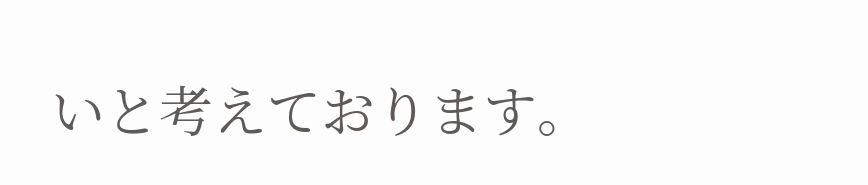いと考えております。